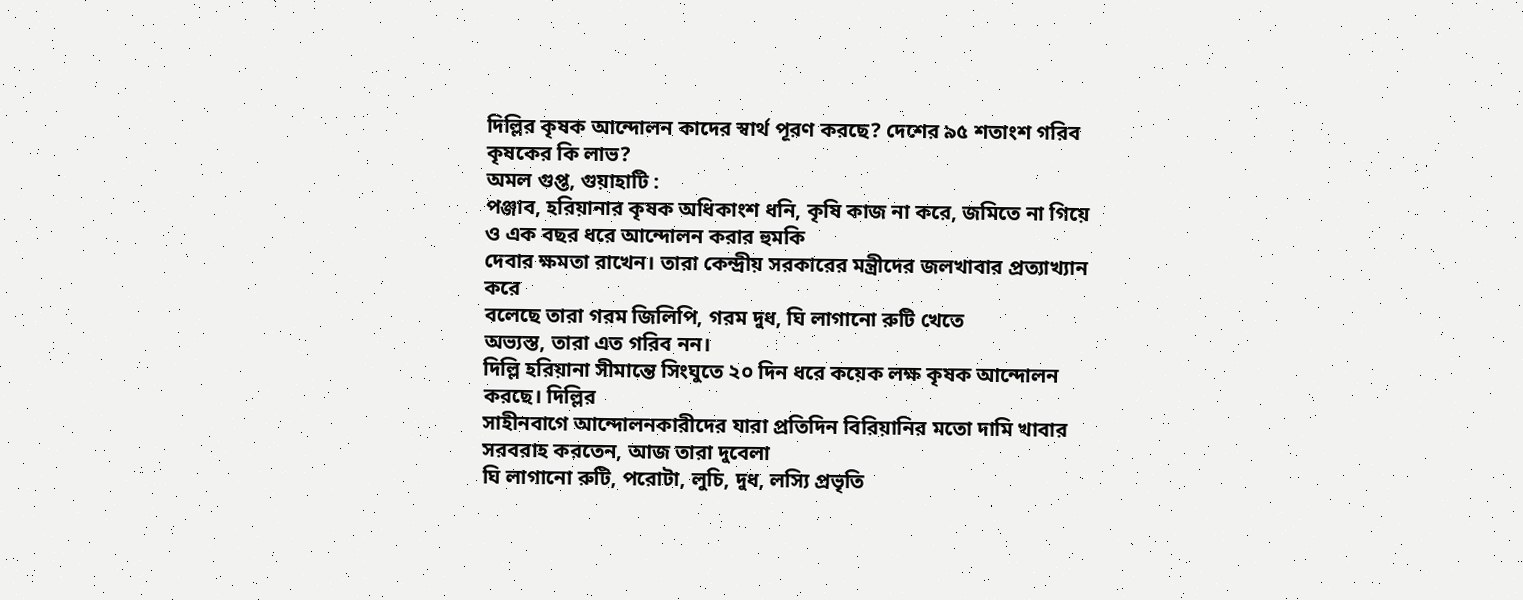দিল্লির কৃষক আন্দোলন কাদের স্বার্থ পূরণ করছে? দেশের ৯৫ শতাংশ গরিব কৃষকের কি লাভ?
অমল গুপ্ত, গুয়াহাটি :
পঞ্জাব, হরিয়ানার কৃষক অধিকাংশ ধনি, কৃষি কাজ না করে, জমিতে না গিয়ে ও এক বছর ধরে আন্দোলন করার হুমকি
দেবার ক্ষমতা রাখেন। তারা কেন্দ্রীয় সরকারের মন্ত্রীদের জলখাবার প্রত্যাখ্যান করে
বলেছে তারা গরম জিলিপি, গরম দুধ, ঘি লাগানো রুটি খেতে
অভ্যস্ত, তারা এত গরিব নন।
দিল্লি হরিয়ানা সীমান্তে সিংঘুতে ২০ দিন ধরে কয়েক লক্ষ কৃষক আন্দোলন করছে। দিল্লির
সাহীনবাগে আন্দোলনকারীদের যারা প্রতিদিন বিরিয়ানির মতো দামি খাবার সরবরাহ করতেন, আজ তারা দুবেলা
ঘি লাগানো রুটি, পরোটা, লুচি, দুধ, লস্যি প্রভৃতি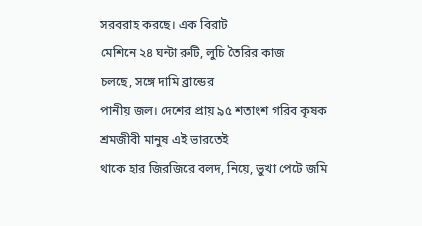সরবরাহ করছে। এক বিরাট
মেশিনে ২৪ ঘন্টা রুটি, লুচি তৈরির কাজ
চলছে, সঙ্গে দামি ব্রান্ডের
পানীয় জল। দেশের প্রায় ৯৫ শতাংশ গরিব কৃষক শ্রমজীবী মানুষ এই ভারতেই
থাকে হার জিরজিরে বলদ, নিয়ে, ভুখা পেটে জমি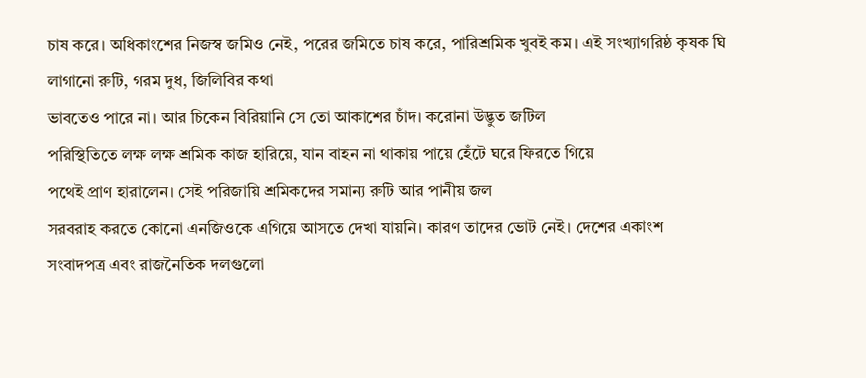চাষ করে। অধিকাংশের নিজস্ব জমিও নেই, পরের জমিতে চাষ করে, পারিশ্রমিক খুবই কম। এই সংখ্যাগরিষ্ঠ কৃষক ঘি
লাগানো রুটি, গরম দুধ, জিলিবির কথা
ভাবতেও পারে না। আর চিকেন বিরিয়ানি সে তো আকাশের চাঁদ। করোনা উদ্ভুত জটিল
পরিস্থিতিতে লক্ষ লক্ষ শ্রমিক কাজ হারিয়ে, যান বাহন না থাকায় পায়ে হেঁটে ঘরে ফিরতে গিয়ে
পথেই প্রাণ হারালেন। সেই পরিজায়ি শ্রমিকদের সমান্য রুটি আর পানীয় জল
সরবরাহ করতে কোনো এনজিওকে এগিয়ে আসতে দেখা যায়নি। কারণ তাদের ভোট নেই। দেশের একাংশ
সংবাদপত্র এবং রাজনৈতিক দলগুলো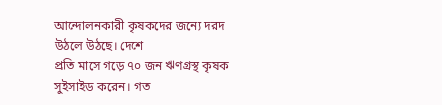আন্দোলনকারী কৃষকদের জন্যে দরদ উঠলে উঠছে। দেশে
প্রতি মাসে গড়ে ৭০ জন ঋণগ্রস্থ কৃষক সুইসাইড করেন। গত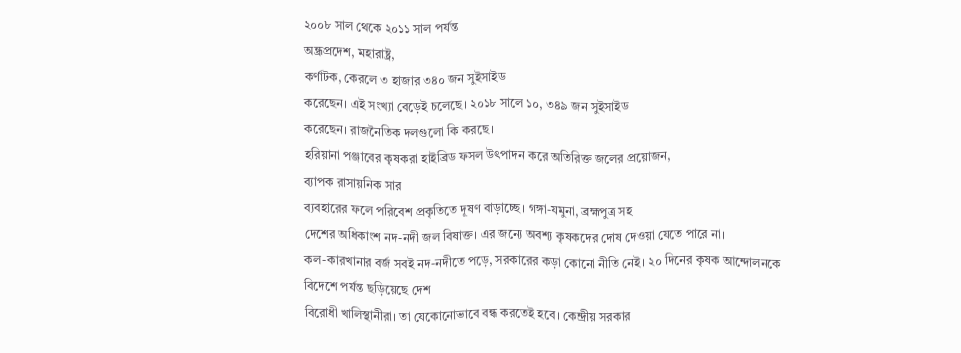২০০৮ সাল থেকে ২০১১ সাল পর্যন্ত
অন্ধ্রপ্রদেশ, মহারাষ্ট্র,
কর্ণাটক, কেরলে ৩ হাজার ৩৪০ জন সুইসাইড
করেছেন। এই সংখ্যা বেড়েই চলেছে। ২০১৮ সালে ১০, ৩৪৯ জন সুইসাইড
করেছেন। রাজনৈতিক দলগুলো কি করছে।
হরিয়ানা পঞ্জাবের কৃষকরা হাইব্রিড ফসল উৎপাদন করে অতিরিক্ত জলের প্রয়োজন,
ব্যাপক রাসায়নিক সার
ব্যবহারের ফলে পরিবেশ প্রকৃতিতে দূষণ বাড়াচ্ছে। গঙ্গা-যমুনা, ব্রহ্মপুত্র সহ
দেশের অধিকাংশ নদ-নদী জল বিষাক্ত। এর জন্যে অবশ্য কৃষকদের দোষ দেওয়া যেতে পারে না।
কল-কারখানার বর্জ সবই নদ-নদীতে পড়ে, সরকারের কড়া কোনো নীতি নেই। ২০ দিনের কৃষক আন্দোলনকে বিদেশে পর্যন্ত ছড়িয়েছে দেশ
বিরোধী খালিস্থানীরা। তা যেকোনোভাবে বন্ধ করতেই হবে। কেন্দ্রীয় সরকার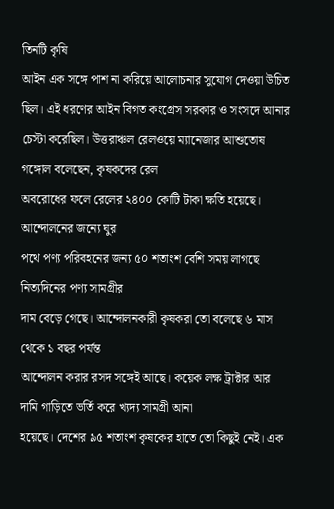তিনটি কৃষি
আইন এক সঙ্গে পাশ না করিয়ে আলোচনার সুযোগ দেওয়া উচিত ছিল। এই ধরণের আইন বিগত কংগ্রেস সরকার ও সংসদে আনার
চেস্টা করেছিল। উত্তরাঞ্চল রেলওয়ে ম্যানেজার আশুতোষ গঙ্গোল বলেছেন, কৃষকদের রেল
অবরোধের ফলে রেলের ২৪০০ কোটি টাকা ক্ষতি হয়েছে। আন্দোলনের জন্যে ঘুর
পথে পণ্য পরিবহনের জন্য ৫০ শতাংশ বেশি সময় লাগছে নিত্যদিনের পণ্য সামগ্রীর
দাম বেড়ে গেছে। আন্দোলনকারী কৃষকরা তো বলেছে ৬ মাস থেকে ১ বছর পর্যন্ত
আন্দোলন করার রসদ সঙ্গেই আছে। কয়েক লক্ষ ট্রাক্টার আর দামি গাড়িতে ভর্তি করে খ্যদ্য সামগ্রী আনা
হয়েছে। দেশের ৯৫ শতাংশ কৃষকের হাতে তো কিছুই নেই। এক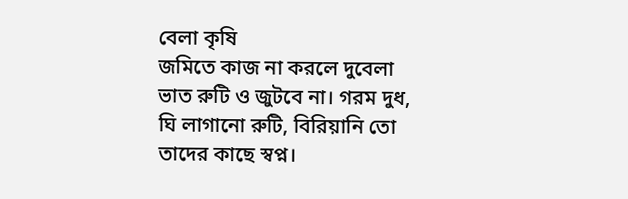বেলা কৃষি
জমিতে কাজ না করলে দুবেলা ভাত রুটি ও জুটবে না। গরম দুধ, ঘি লাগানো রুটি, বিরিয়ানি তো তাদের কাছে স্বপ্ন।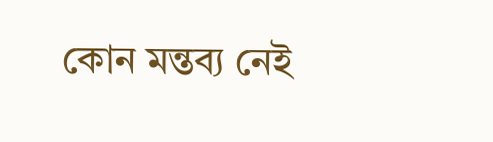কোন মন্তব্য নেই